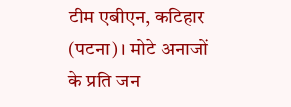टीम एबीएन, कटिहार (पटना)। मोटे अनाजों के प्रति जन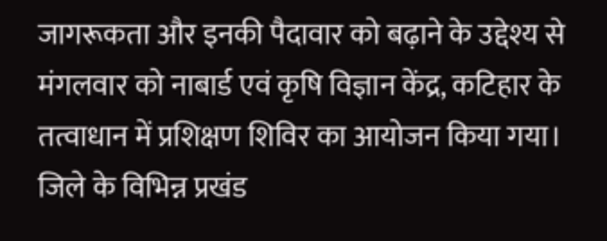जागरूकता और इनकी पैदावार को बढ़ाने के उद्देश्य से मंगलवार को नाबार्ड एवं कृषि विज्ञान केंद्र, कटिहार के तत्वाधान में प्रशिक्षण शिविर का आयोजन किया गया। जिले के विभिन्न प्रखंड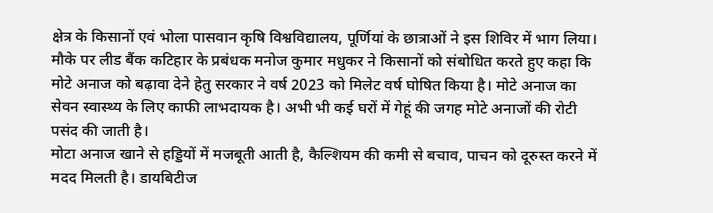क्षेत्र के किसानों एवं भोला पासवान कृषि विश्वविद्यालय, पूर्णियां के छात्राओं ने इस शिविर में भाग लिया।
मौके पर लीड बैंक कटिहार के प्रबंधक मनोज कुमार मधुकर ने किसानों को संबोधित करते हुए कहा कि मोटे अनाज को बढ़ावा देने हेतु सरकार ने वर्ष 2023 को मिलेट वर्ष घोषित किया है। मोटे अनाज का सेवन स्वास्थ्य के लिए काफी लाभदायक है। अभी भी कई घरों में गेहूं की जगह मोटे अनाजों की रोटी पसंद की जाती है।
मोटा अनाज खाने से हड्डियों में मजबूती आती है, कैल्शियम की कमी से बचाव, पाचन को दूरुस्त करने में मदद मिलती है। डायबिटीज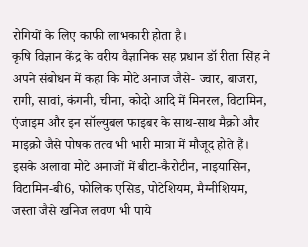रोगियों के लिए काफी लाभकारी होता है।
कृषि विज्ञान केंद्र के वरीय वैज्ञानिक सह प्रधान डॉ रीता सिंह ने अपने संबोधन में कहा कि मोटे अनाज जैसे- ज्वार, बाजरा, रागी, सावां, कंगनी, चीना, कोदो आदि में मिनरल, विटामिन, एंजाइम और इन सॉल्युबल फाइबर के साथ-साथ मैक्रो और माइक्रो जैसे पोषक तत्व भी भारी मात्रा में मौजूद होते हैं। इसके अलावा मोटे अनाजों में बीटा-कैरोटीन, नाइयासिन, विटामिन-बी6, फोलिक एसिड, पोटेशियम, मैग्नीशियम, जस्ता जैसे खनिज लवण भी पाये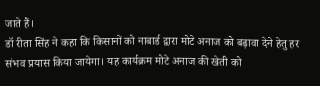जाते हैं।
डॉ रीता सिंह ने कहा कि किसानों को नाबार्ड द्वारा मोटे अनाज को बढ़ावा देने हेतु हर संभव प्रयास किया जायेगा। यह कार्यक्रम मोटे अनाज की खेती को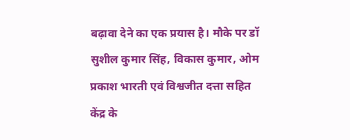बढ़ावा देने का एक प्रयास है। मौके पर डॉ सुशील कुमार सिंह, विकास कुमार, ओम प्रकाश भारती एवं विश्वजीत दत्ता सहित केंद्र के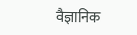वैज्ञानिक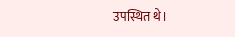उपस्थित थे।